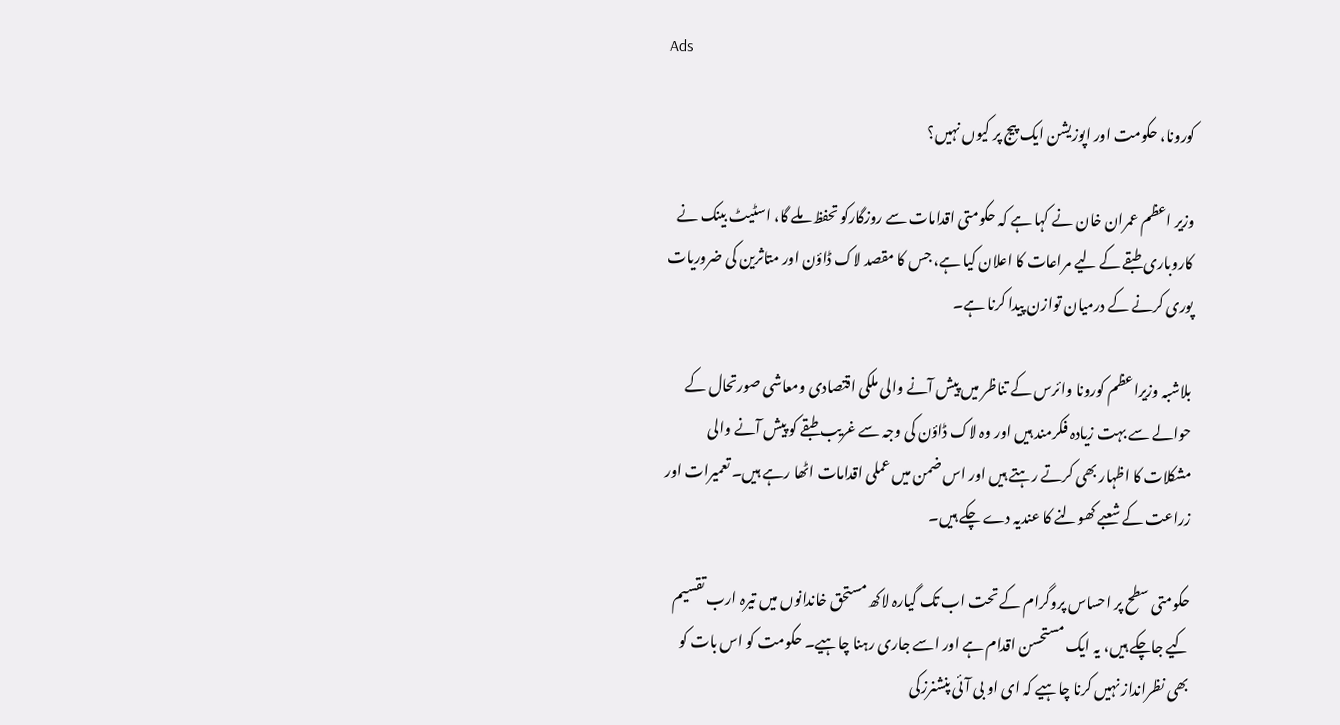Ads

کورونا، حکومت اور اپوزیشن ایک پیج پر کیوں نہیں؟

وزیر اعظم عمران خان نے کہا ہے کہ حکومتی اقدامات سے روزگارکو تحفظ ملے گا، اسٹیٹ بینک نے کاروباری طبقے کے لیے مراعات کا اعلان کیا ہے، جس کا مقصد لاک ڈاؤن اور متاثرین کی ضروریات پوری کرنے کے درمیان توازن پیدا کرنا ہے۔

بلاشبہ وزیراعظم کورونا وائرس کے تناظر میں پیش آنے والی ملکی اقتصادی ومعاشی صورتحال کے حوالے سے بہت زیادہ فکرمند ہیں اور وہ لاک ڈاؤن کی وجہ سے غریب طبقے کو پیش آنے والی مشکلات کا اظہار بھی کرتے رہتے ہیں اور اس ضمن میں عملی اقدامات اٹھا رہے ہیں۔ تعمیرات اور زراعت کے شعبے کھولنے کا عندیہ دے چکے ہیں۔

حکومتی سطح پر احساس پروگرام کے تحت اب تک گیارہ لاکھ مستحق خاندانوں میں تیرہ ارب تقسیم کیے جاچکے ہیں، یہ ایک مستحسن اقدام ہے اور اسے جاری رہنا چاہیے۔ حکومت کو اس بات کو بھی نظرانداز نہیں کرنا چاہیے کہ ای او بی آئی پنشنرزکی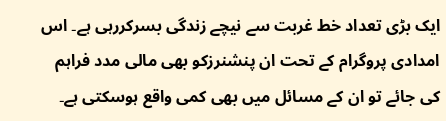ایک بڑی تعداد خط غربت سے نیچے زندگی بسرکررہی ہے۔ اس امدادی پروگرام کے تحت ان پنشنرزکو بھی مالی مدد فراہم کی جائے تو ان کے مسائل میں بھی کمی واقع ہوسکتی ہے۔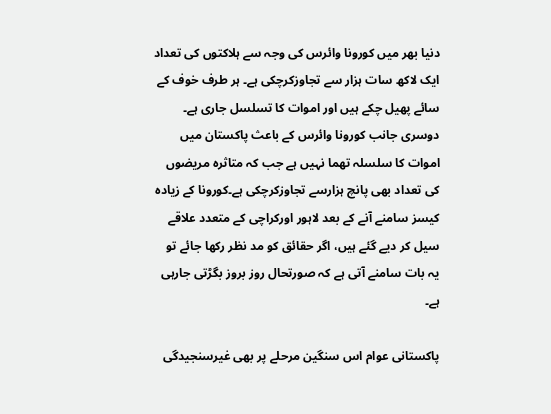دنیا بھر میں کورونا وائرس کی وجہ سے ہلاکتوں کی تعداد ایک لاکھ سات ہزار سے تجاوزکرچکی ہے۔ ہر طرف خوف کے سائے پھیل چکے ہیں اور اموات کا تسلسل جاری ہے۔ دوسری جانب کورونا وائرس کے باعث پاکستان میں اموات کا سلسلہ تھما نہیں ہے جب کہ متاثرہ مریضوں کی تعداد بھی پانچ ہزارسے تجاوزکرچکی ہے۔کورونا کے زیادہ کیسز سامنے آنے کے بعد لاہور اورکراچی کے متعدد علاقے سیل کر دیے گئے ہیں، اگر حقائق کو مد نظر رکھا جائے تو یہ بات سامنے آتی ہے کہ صورتحال روز بروز بگڑتی جارہی ہے۔

پاکستانی عوام اس سنگین مرحلے پر بھی غیرسنجیدگی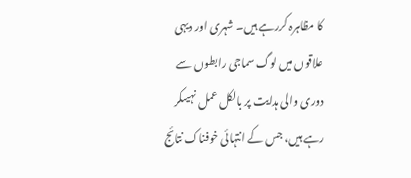کا مظاہرہ کررہے ہیں۔ شہری اور دیہی علاقوں میں لوگ سماجی رابطوں سے دوری والی ہدایت پر بالکل عمل نہیںکر رہے ہیں، جس کے انتہائی خوفناک نتائج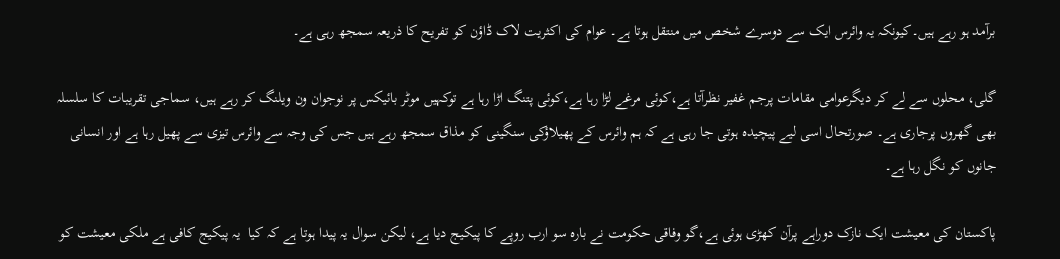برآمد ہو رہے ہیں۔کیونکہ یہ وائرس ایک سے دوسرے شخص میں منتقل ہوتا ہے۔ عوام کی اکثریت لاک ڈاؤن کو تفریح کا ذریعہ سمجھ رہی ہے۔

گلی، محلوں سے لے کر دیگرعوامی مقامات پرجم غفیر نظرآتا ہے،کوئی مرغے لڑا رہا ہے،کوئی پتنگ اڑا رہا ہے توکہیں موٹر بائیکس پر نوجوان ون ویلنگ کر رہے ہیں، سماجی تقریبات کا سلسلہ بھی گھروں پرجاری ہے۔ صورتحال اسی لیے پیچیدہ ہوتی جا رہی ہے کہ ہم وائرس کے پھیلاؤکی سنگینی کو مذاق سمجھ رہے ہیں جس کی وجہ سے وائرس تیزی سے پھیل رہا ہے اور انسانی جانوں کو نگل رہا ہے۔

پاکستان کی معیشت ایک نازک دوراہے پرآن کھڑی ہوئی ہے،گو وفاقی حکومت نے بارہ سو ارب روپے کا پیکیج دیا ہے، لیکن سوال یہ پیدا ہوتا ہے کہ کیا  یہ پیکیج کافی ہے ملکی معیشت کو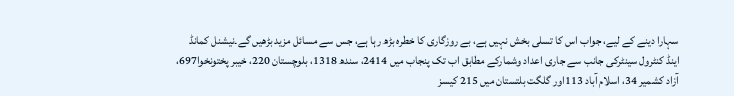سہارا دینے کے لیے، جواب اس کا تسلی بخش نہیں ہے، بے روزگاری کا خطرہ بڑھ رہا ہے، جس سے مسائل مزید بڑھیں گے۔نیشنل کمانڈ اینڈ کنٹرول سینٹرکی جانب سے جاری اعداد وشمارکے مطابق اب تک پنجاب میں 2414، سندھ 1318، بلوچستان 220، خیبر پختونخوا697، آزاد کشمیر 34، اسلام آباد 113اور گلگت بلتستان میں 215 کیسز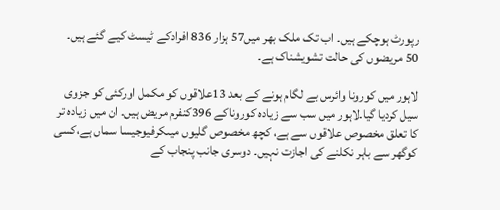رپورٹ ہوچکے ہیں۔ اب تک ملک بھر میں57 ہزار 836 افرادکے ٹیسٹ کیے گئے ہیں۔ 50 مریضوں کی حالت تشویشناک ہے۔

لاہور میں کورونا وائرس بے لگام ہونے کے بعد 13علاقوں کو مکمل اورکئی کو جزوی سیل کردیا گیا۔لاہور میں سب سے زیادہ کوروناکے 396کنفرم مریض ہیں۔ ان میں زیادہ تر کا تعلق مخصوص علاقوں سے ہے، کچھ مخصوص گلیوں میںکرفیوجیسا سماں ہے،کسی کوگھر سے باہر نکلنے کی اجازت نہیں۔ دوسری جانب پنجاب کے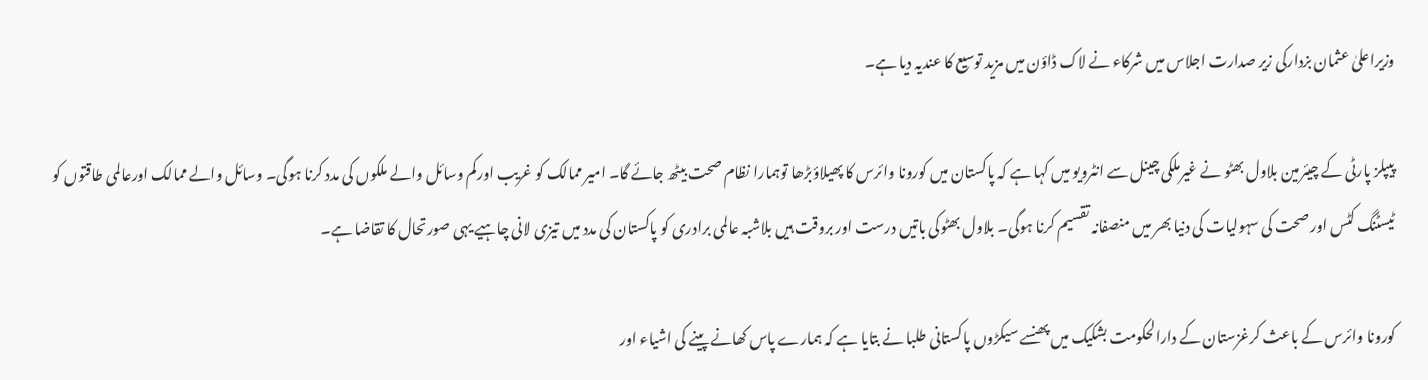وزیراعلیٰ عثمان بزدارکی زیر صدارت اجلاس میں شرکاء نے لاک ڈاؤن میں مزید توسیع کا عندیہ دیا ہے۔

پیپلز پارٹی کے چیئرمین بلاول بھٹو نے غیرملکی چینل سے انٹرویو میں کہا ہے کہ پاکستان میں کورونا وائرس کا پھیلاؤبڑھا توہمارا نظام صحت بیٹھ جائے گا۔ امیر ممالک کو غریب اورکم وسائل والے ملکوں کی مدد کرنا ہوگی۔ وسائل والے ممالک اورعالمی طاقتوں کو ٹیسٹنگ کٹس اور صحت کی سہولیات کی دنیا بھر میں منصفانہ تقسیم کرنا ہوگی۔ بلاول بھٹوکی باتیں درست اور بروقت ہیں بلاشبہ عالمی برادری کو پاکستان کی مدد میں تیزی لانی چاہیے یہی صورتحال کا تقاضا ہے۔

کورونا وائرس کے باعث کرغزستان کے دارالحکومت بشکیک میں پھنسے سیکڑوں پاکستانی طلبا نے بتایا ہے کہ ہمارے پاس کھانے پینے کی اشیاء اور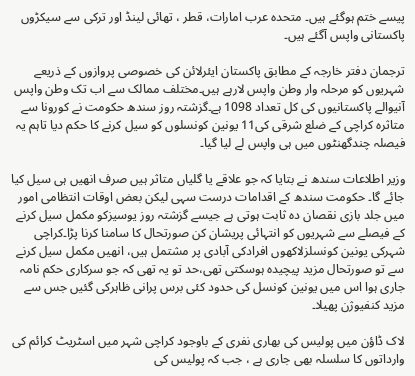پیسے ختم ہوگئے ہیں۔ متحدہ عرب امارات، قطر ، تھائی لینڈ اور ترکی سے سیکڑوں پاکستانی واپس آگئے ہیں۔

ترجمان دفتر خارجہ کے مطابق پاکستان ایئرلائن کی خصوصی پروازوں کے ذریعے شہریوں کو مرحلہ وار وطن واپس لارہے ہیں۔مختلف ممالک سے اب تک وطن واپس آنیوالے پاکستانیوں کی کل تعداد 1098 ہے۔گزشتہ روز سندھ حکومت نے کورونا سے متاثرہ کراچی کے ضلع شرقی کی11 یونین کونسلوں کو سیل کرنے کا حکم دیا تاہم یہ فیصلہ چندگھنٹوں میں ہی واپس لے لیا گیا۔

وزیر اطلاعات سندھ نے بتایا کہ جو علاقے یا گلیاں متاثر ہیں صرف انھیں ہی سیل کیا جائے گا۔ حکومت سندھ کے اقدامات درست سہی لیکن بعض اوقات انتظامی امور میں جلد بازی نقصان دہ ثابت ہوتی ہے جیسے گزشتہ روز یوسیزکو مکمل سیل کرنے کے فیصلے سے شہریوں کو انتہائی پریشان کن صورتحال کا سامنا کرنا پڑا۔کراچی شہرکی یونین کونسلزلاکھوں افرادکی آبادی پر مشتمل ہیں، انھیں مکمل سیل کرنے سے تو صورتحال مزید پیچیدہ ہوسکتی تھی،حد تو یہ تھی کہ جو سرکاری حکم نامہ جاری ہوا اس میں یونین کونسل کی حدود کئی برس پرانی ظاہرکی گئیں جس سے مزید کنفیوژن پھیلا۔

لاک ڈاؤن میں پولیس کی بھاری نفری کے باوجود کراچی شہر میں اسٹریٹ کرائم کی وارداتوں کا سلسلہ بھی جاری ہے ، جب کہ پولیس کی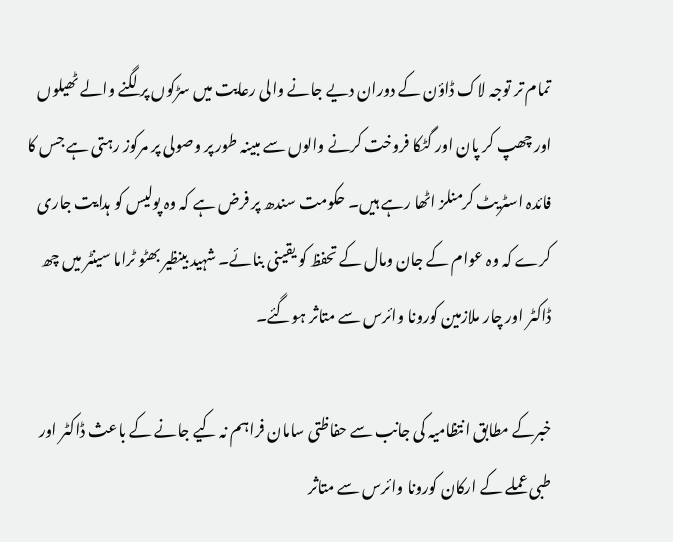تمام تر توجہ لاک ڈاؤن کے دوران دیے جانے والی رعایت میں سڑکوں پر لگنے والے ٹھیلوں اور چھپ کر پان اور گٹکا فروخت کرنے والوں سے مبینہ طور پر وصولی پر مرکوز رہتی ہے جس کا فائدہ اسٹریٹ کرمنلز اٹھا رہے ہیں۔ حکومت سندھ پر فرض ہے کہ وہ پولیس کو ہدایت جاری کرے کہ وہ عوام کے جان ومال کے تحفظ کو یقینی بنائے۔ شہید بینظیر بھٹو ٹراما سینٹر میں چھ ڈاکٹر اور چار ملازمین کورونا وائرس سے متاثر ہوگئے۔

خبرکے مطابق انتظامیہ کی جانب سے حفاظتی سامان فراہم نہ کیے جانے کے باعث ڈاکٹر اور طبی عملے کے ارکان کورونا وائرس سے متاثر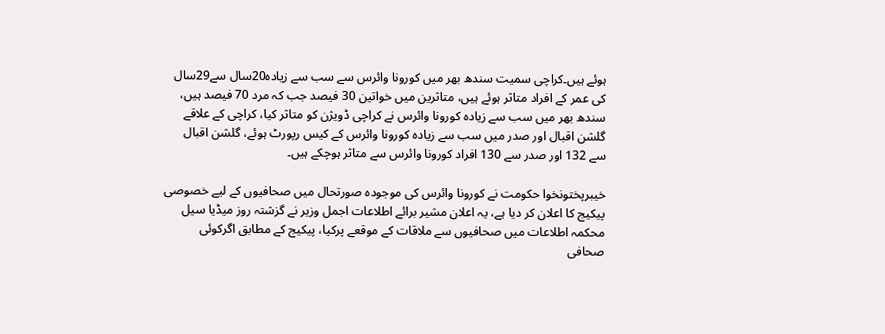ہوئے ہیں۔کراچی سمیت سندھ بھر میں کورونا وائرس سے سب سے زیادہ20سال سے29سال کی عمر کے افراد متاثر ہوئے ہیں، متاثرین میں خواتین 30 فیصد جب کہ مرد 70 فیصد ہیں، سندھ بھر میں سب سے زیادہ کورونا وائرس نے کراچی ڈویژن کو متاثر کیا، کراچی کے علاقے گلشن اقبال اور صدر میں سب سے زیادہ کورونا وائرس کے کیس رپورٹ ہوئے، گلشن اقبال سے 132 اور صدر سے 130 افراد کورونا وائرس سے متاثر ہوچکے ہیں۔

خیبرپختونخوا حکومت نے کورونا وائرس کی موجودہ صورتحال میں صحافیوں کے لیے خصوصی پیکیج کا اعلان کر دیا ہے، یہ اعلان مشیر برائے اطلاعات اجمل وزیر نے گزشتہ روز میڈیا سیل محکمہ اطلاعات میں صحافیوں سے ملاقات کے موقعے پرکیا، پیکیج کے مطابق اگرکوئی صحافی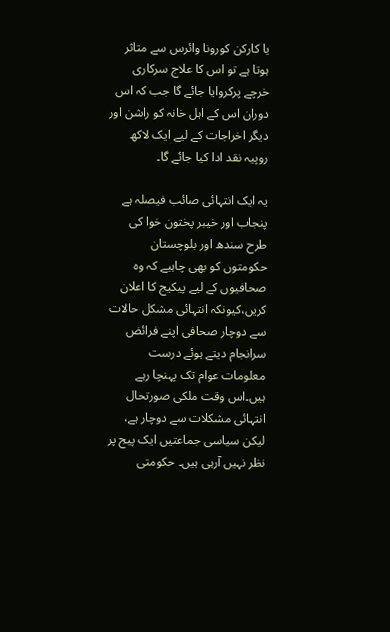یا کارکن کورونا وائرس سے متاثر ہوتا ہے تو اس کا علاج سرکاری خرچے پرکروایا جائے گا جب کہ اس دوران اس کے اہل خانہ کو راشن اور دیگر اخراجات کے لیے ایک لاکھ روپیہ نقد ادا کیا جائے گا۔

یہ ایک انتہائی صائب فیصلہ ہے پنجاب اور خیبر پختون خوا کی طرح سندھ اور بلوچستان حکومتوں کو بھی چاہیے کہ وہ صحافیوں کے لیے پیکیج کا اعلان کریں،کیونکہ انتہائی مشکل حالات سے دوچار صحافی اپنے فرائض سرانجام دیتے ہوئے درست معلومات عوام تک پہنچا رہے ہیں۔اس وقت ملکی صورتحال انتہائی مشکلات سے دوچار ہے، لیکن سیاسی جماعتیں ایک پیج پر نظر نہیں آرہی ہیں۔ حکومتی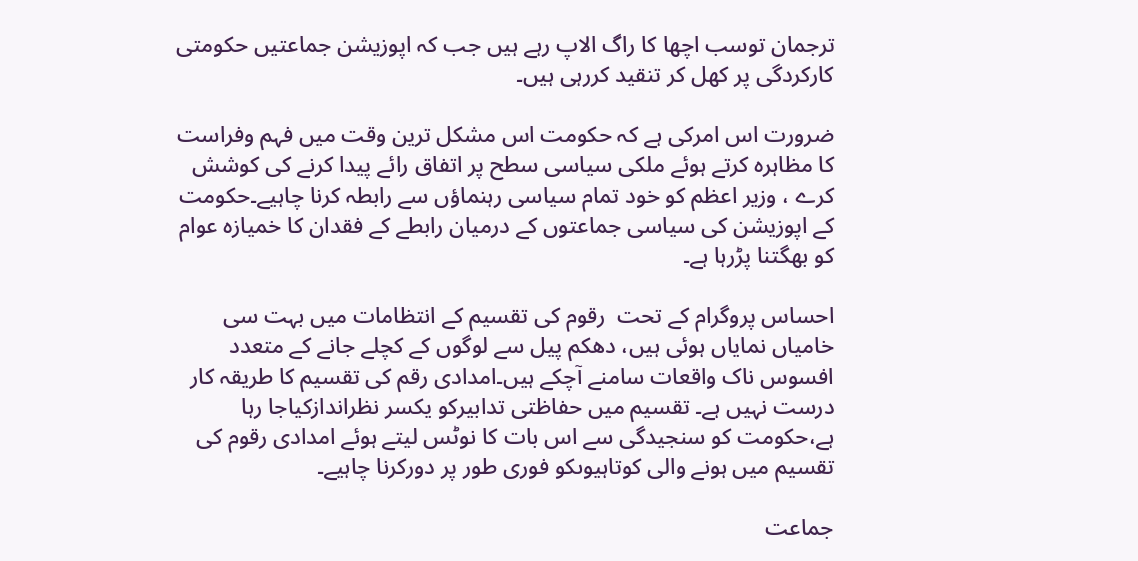ترجمان توسب اچھا کا راگ الاپ رہے ہیں جب کہ اپوزیشن جماعتیں حکومتی کارکردگی پر کھل کر تنقید کررہی ہیں۔

ضرورت اس امرکی ہے کہ حکومت اس مشکل ترین وقت میں فہم وفراست کا مظاہرہ کرتے ہوئے ملکی سیاسی سطح پر اتفاق رائے پیدا کرنے کی کوشش کرے ، وزیر اعظم کو خود تمام سیاسی رہنماؤں سے رابطہ کرنا چاہیے۔حکومت کے اپوزیشن کی سیاسی جماعتوں کے درمیان رابطے کے فقدان کا خمیازہ عوام کو بھگتنا پڑرہا ہے۔

احساس پروگرام کے تحت  رقوم کی تقسیم کے انتظامات میں بہت سی خامیاں نمایاں ہوئی ہیں، دھکم پیل سے لوگوں کے کچلے جانے کے متعدد افسوس ناک واقعات سامنے آچکے ہیں۔امدادی رقم کی تقسیم کا طریقہ کار درست نہیں ہے۔ تقسیم میں حفاظتی تدابیرکو یکسر نظراندازکیاجا رہا ہے،حکومت کو سنجیدگی سے اس بات کا نوٹس لیتے ہوئے امدادی رقوم کی تقسیم میں ہونے والی کوتاہیوںکو فوری طور پر دورکرنا چاہیے۔

جماعت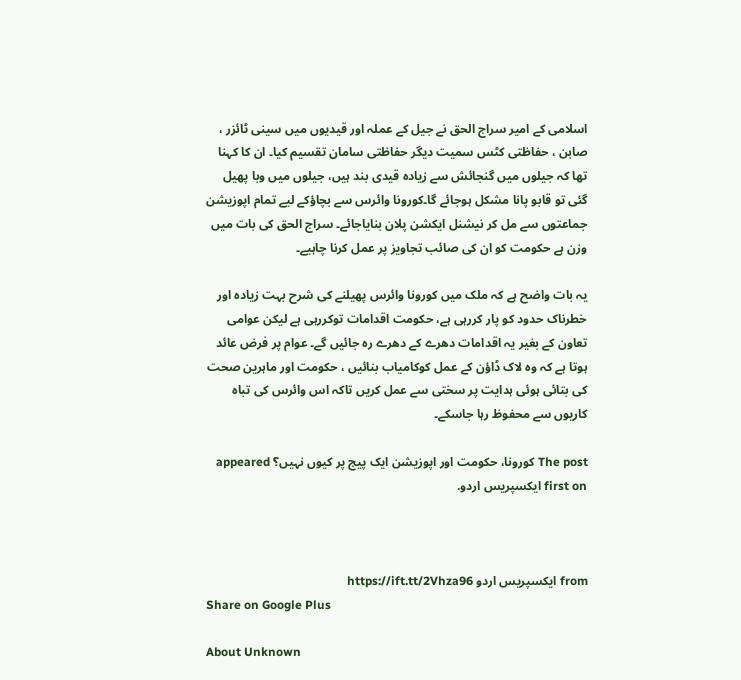اسلامی کے امیر سراج الحق نے جیل کے عملہ اور قیدیوں میں سینی ٹائزر ، صابن ، حفاظتی کٹس سمیت دیگر حفاظتی سامان تقسیم کیا۔ ان کا کہنا تھا کہ جیلوں میں گنجائش سے زیادہ قیدی بند ہیں، جیلوں میں وبا پھیل گئی تو قابو پانا مشکل ہوجائے گا۔کورونا وائرس سے بچاؤکے لیے تمام اپوزیشن جماعتوں سے مل کر نیشنل ایکشن پلان بنایاجائے۔ سراج الحق کی بات میں وزن ہے حکومت کو ان کی صائب تجاویز پر عمل کرنا چاہیے۔

یہ بات واضح ہے کہ ملک میں کورونا وائرس پھیلنے کی شرح بہت زیادہ اور خطرناک حدود کو پار کررہی ہے، حکومت اقدامات توکررہی ہے لیکن عوامی تعاون کے بغیر یہ اقدامات دھرے کے دھرے رہ جائیں گے۔ عوام پر فرض عائد ہوتا ہے کہ وہ لاک ڈاؤن کے عمل کوکامیاب بنائیں ، حکومت اور ماہرین صحت کی بتائی ہوئی ہدایت پر سختی سے عمل کریں تاکہ اس وائرس کی تباہ کاریوں سے محفوظ رہا جاسکے۔

The post کورونا، حکومت اور اپوزیشن ایک پیج پر کیوں نہیں؟ appeared first on ایکسپریس اردو.



from ایکسپریس اردو https://ift.tt/2Vhza96
Share on Google Plus

About Unknown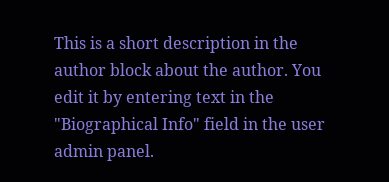This is a short description in the author block about the author. You edit it by entering text in the "Biographical Info" field in the user admin panel.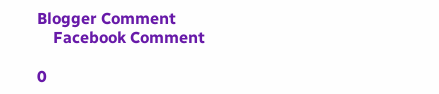Blogger Comment
    Facebook Comment

0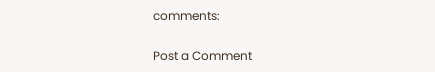comments:

Post a Comment